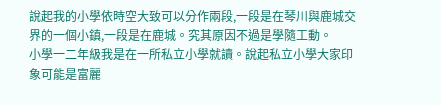說起我的小學依時空大致可以分作兩段,一段是在琴川與鹿城交界的一個小鎮,一段是在鹿城。究其原因不過是學隨工動。
小學一二年級我是在一所私立小學就讀。說起私立小學大家印象可能是富麗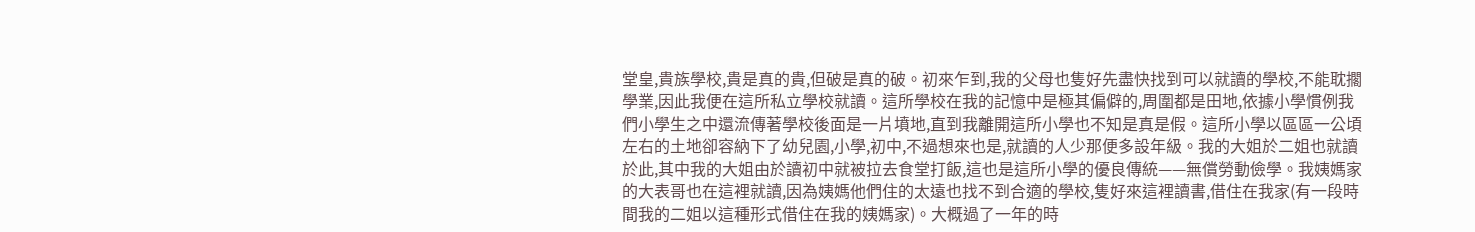堂皇,貴族學校,貴是真的貴,但破是真的破。初來乍到,我的父母也隻好先盡快找到可以就讀的學校,不能耽擱學業,因此我便在這所私立學校就讀。這所學校在我的記憶中是極其偏僻的,周圍都是田地,依據小學慣例我們小學生之中還流傳著學校後面是一片墳地,直到我離開這所小學也不知是真是假。這所小學以區區一公頃左右的土地卻容納下了幼兒園,小學,初中,不過想來也是,就讀的人少那便多設年級。我的大姐於二姐也就讀於此,其中我的大姐由於讀初中就被拉去食堂打飯,這也是這所小學的優良傳統——無償勞動儉學。我姨媽家的大表哥也在這裡就讀,因為姨媽他們住的太遠也找不到合適的學校,隻好來這裡讀書,借住在我家(有一段時間我的二姐以這種形式借住在我的姨媽家)。大概過了一年的時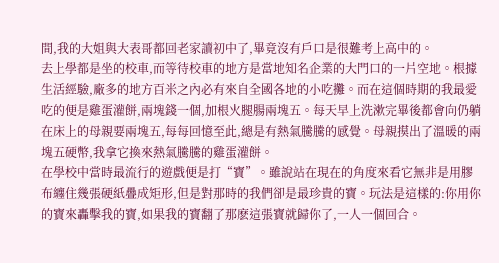間,我的大姐與大表哥都回老家讀初中了,畢竟沒有戶口是很難考上高中的。
去上學都是坐的校車,而等待校車的地方是當地知名企業的大門口的一片空地。根據生活經驗,廠多的地方百米之內必有來自全國各地的小吃攤。而在這個時期的我最愛吃的便是雞蛋灌餅,兩塊錢一個,加根火腿腸兩塊五。每天早上洗漱完畢後都會向仍躺在床上的母親要兩塊五,每每回憶至此,總是有熱氣騰騰的感覺。母親摸出了溫暖的兩塊五硬幣,我拿它換來熱氣騰騰的雞蛋灌餅。
在學校中當時最流行的遊戲便是打“寶”。雖說站在現在的角度來看它無非是用膠布纏住幾張硬紙疊成矩形,但是對那時的我們卻是最珍貴的寶。玩法是這樣的:你用你的寶來轟擊我的寶,如果我的寶翻了那麽這張寶就歸你了,一人一個回合。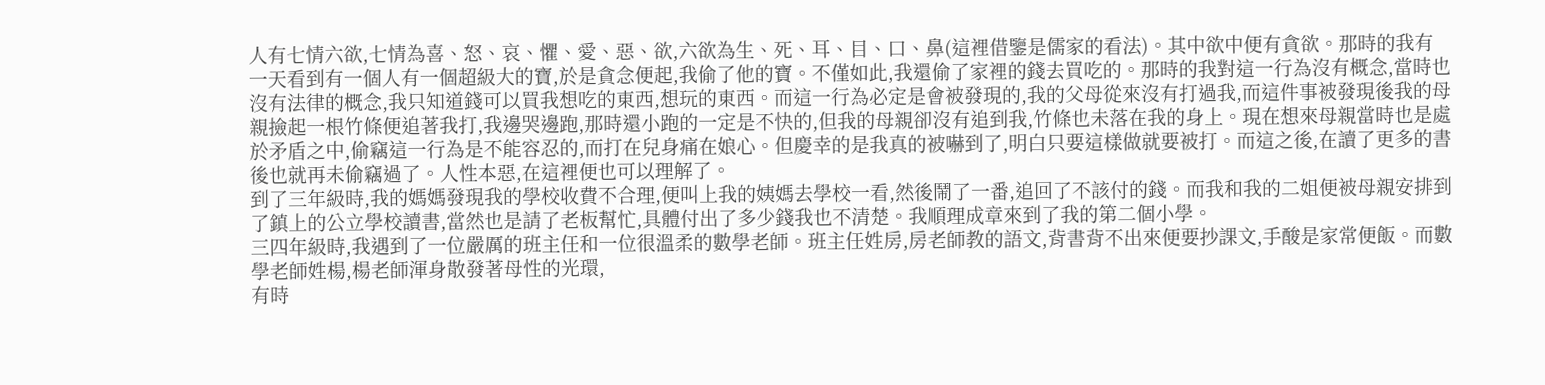人有七情六欲,七情為喜、怒、哀、懼、愛、惡、欲,六欲為生、死、耳、目、口、鼻(這裡借鑒是儒家的看法)。其中欲中便有貪欲。那時的我有一天看到有一個人有一個超級大的寶,於是貪念便起,我偷了他的寶。不僅如此,我還偷了家裡的錢去買吃的。那時的我對這一行為沒有概念,當時也沒有法律的概念,我只知道錢可以買我想吃的東西,想玩的東西。而這一行為必定是會被發現的,我的父母從來沒有打過我,而這件事被發現後我的母親撿起一根竹條便追著我打,我邊哭邊跑,那時還小跑的一定是不快的,但我的母親卻沒有追到我,竹條也未落在我的身上。現在想來母親當時也是處於矛盾之中,偷竊這一行為是不能容忍的,而打在兒身痛在娘心。但慶幸的是我真的被嚇到了,明白只要這樣做就要被打。而這之後,在讀了更多的書後也就再未偷竊過了。人性本惡,在這裡便也可以理解了。
到了三年級時,我的媽媽發現我的學校收費不合理,便叫上我的姨媽去學校一看,然後鬧了一番,追回了不該付的錢。而我和我的二姐便被母親安排到了鎮上的公立學校讀書,當然也是請了老板幫忙,具體付出了多少錢我也不清楚。我順理成章來到了我的第二個小學。
三四年級時,我遇到了一位嚴厲的班主任和一位很溫柔的數學老師。班主任姓房,房老師教的語文,背書背不出來便要抄課文,手酸是家常便飯。而數學老師姓楊,楊老師渾身散發著母性的光環,
有時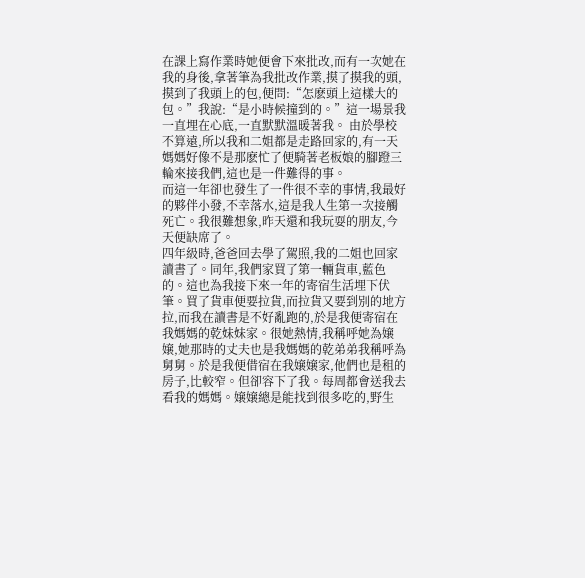在課上寫作業時她便會下來批改,而有一次她在我的身後,拿著筆為我批改作業,摸了摸我的頭,摸到了我頭上的包,便問:“怎麽頭上這樣大的包。”我說:“是小時候撞到的。”這一場景我一直埋在心底,一直默默溫暖著我。 由於學校不算遠,所以我和二姐都是走路回家的,有一天媽媽好像不是那麽忙了便騎著老板娘的腳蹬三輪來接我們,這也是一件難得的事。
而這一年卻也發生了一件很不幸的事情,我最好的夥伴小發,不幸落水,這是我人生第一次接觸死亡。我很難想象,昨天還和我玩耍的朋友,今天便缺席了。
四年級時,爸爸回去學了駕照,我的二姐也回家讀書了。同年,我們家買了第一輛貨車,藍色的。這也為我接下來一年的寄宿生活埋下伏筆。買了貨車便要拉貨,而拉貨又要到別的地方拉,而我在讀書是不好亂跑的,於是我便寄宿在我媽媽的乾妹妹家。很她熱情,我稱呼她為嬢嬢,她那時的丈夫也是我媽媽的乾弟弟我稱呼為舅舅。於是我便借宿在我嬢嬢家,他們也是租的房子,比較窄。但卻容下了我。每周都會送我去看我的媽媽。嬢嬢總是能找到很多吃的,野生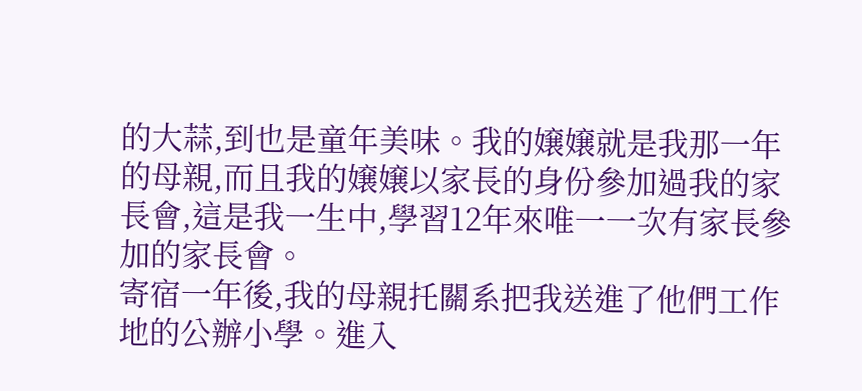的大蒜,到也是童年美味。我的嬢嬢就是我那一年的母親,而且我的嬢嬢以家長的身份參加過我的家長會,這是我一生中,學習12年來唯一一次有家長參加的家長會。
寄宿一年後,我的母親托關系把我送進了他們工作地的公辦小學。進入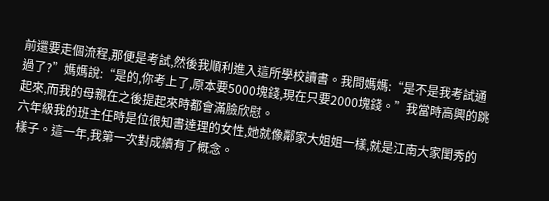前還要走個流程,那便是考試,然後我順利進入這所學校讀書。我問媽媽:“是不是我考試通過了?”媽媽說:“是的,你考上了,原本要5000塊錢,現在只要2000塊錢。”我當時高興的跳起來,而我的母親在之後提起來時都會滿臉欣慰。
六年級我的班主任時是位很知書達理的女性,她就像鄰家大姐姐一樣,就是江南大家閨秀的樣子。這一年,我第一次對成績有了概念。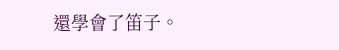還學會了笛子。